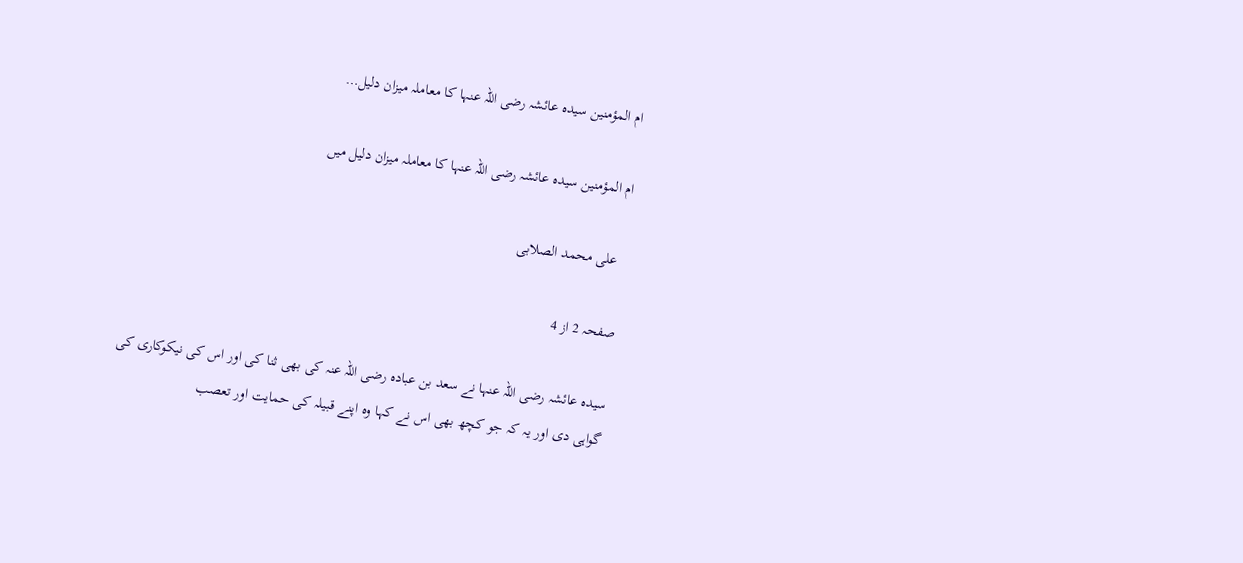ام المؤمنین سیدہ عائشہ رضی اللہ عنہا کا معاملہ میزان دلیل…

ام المؤمنین سیدہ عائشہ رضی اللہ عنہا کا معاملہ میزان دلیل میں

  علی محمد الصلابی

صفحہ 2 از 4

سیدہ عائشہ رضی اللہ عنہا نے سعد بن عبادہ رضی اللہ عنہ کی بھی ثنا کی اور اس کی نیکوکاری کی گواہی دی اور یہ کہ جو کچھ بھی اس نے کہا وہ اپنے قبیلہ کی حمایت اور تعصب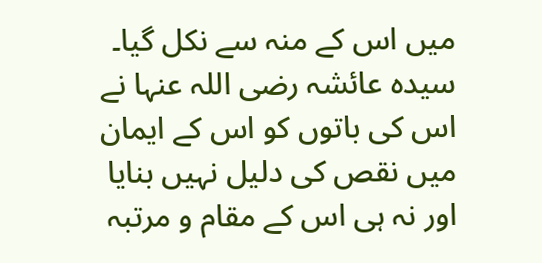میں اس کے منہ سے نکل گیا۔ سیدہ عائشہ رضی اللہ عنہا نے اس کی باتوں کو اس کے ایمان میں نقص کی دلیل نہیں بنایا اور نہ ہی اس کے مقام و مرتبہ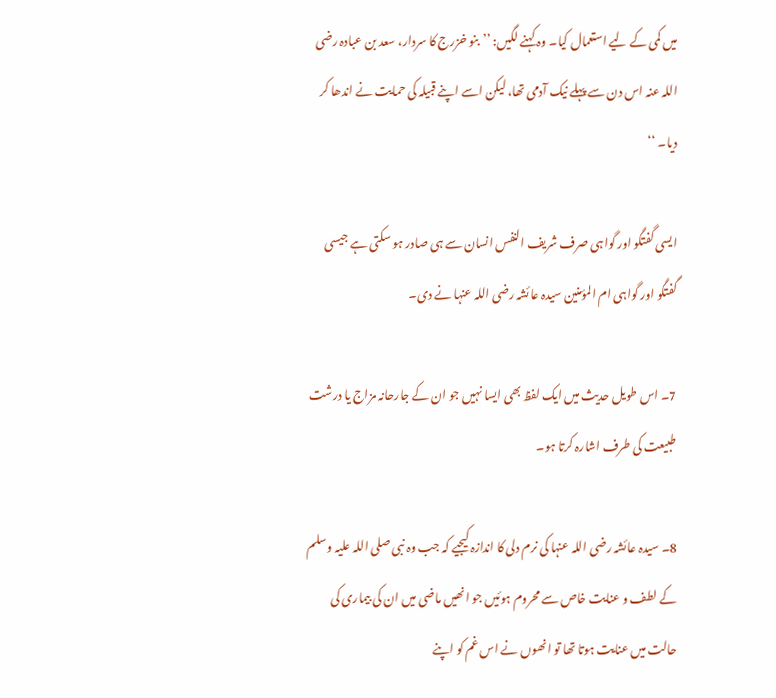میں کمی کے لیے استعمال کیا۔ وہ کہنے لگیں: ’’بنو خزرج کا سردار، سعد بن عبادہ رضی اللہ عنہ اس دن سے پہلے نیک آدمی تھا، لیکن اسے اپنے قبیلہ کی حمایت نے اندھا کر دیا۔ ‘‘

ایسی گفتگو اور گواہی صرف شریف النفس انسان سے ہی صادر ہو سکتی ہے جیسی گفتگو اور گواہی ام المؤمنین سیدہ عائشہ رضی اللہ عنہا نے دی۔

7۔ اس طویل حدیث میں ایک لفظ بھی ایسا نہیں جو ان کے جارحانہ مزاج یا درشت طبیعت کی طرف اشارہ کرتا ہو۔

8۔ سیدہ عائشہ رضی اللہ عنہا کی نرم دلی کا اندازہ کیجیے کہ جب وہ نبی صلی اللہ علیہ وسلم کے لطف و عنایت خاص سے محروم ہوئیں جو انھیں ماضی میں ان کی بیماری کی حالت میں عنایت ہوتا تھا تو انھوں نے اس غم کو اپنے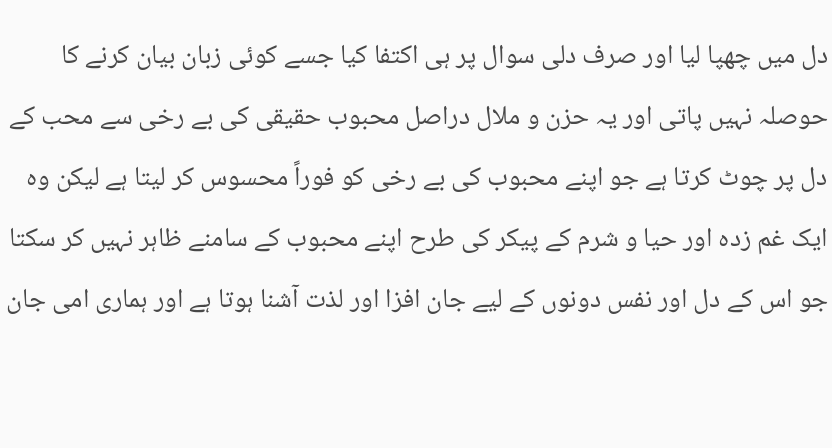دل میں چھپا لیا اور صرف دلی سوال پر ہی اکتفا کیا جسے کوئی زبان بیان کرنے کا حوصلہ نہیں پاتی اور یہ حزن و ملال دراصل محبوب حقیقی کی بے رخی سے محب کے دل پر چوٹ کرتا ہے جو اپنے محبوب کی بے رخی کو فوراً محسوس کر لیتا ہے لیکن وہ ایک غم زدہ اور حیا و شرم کے پیکر کی طرح اپنے محبوب کے سامنے ظاہر نہیں کر سکتا جو اس کے دل اور نفس دونوں کے لیے جان افزا اور لذت آشنا ہوتا ہے اور ہماری امی جان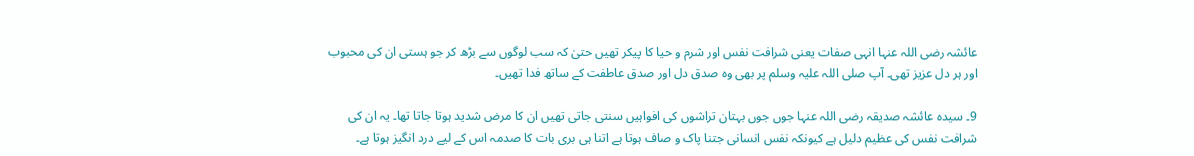عائشہ رضی اللہ عنہا انہی صفات یعنی شرافت نفس اور شرم و حیا کا پیکر تھیں حتیٰ کہ سب لوگوں سے بڑھ کر جو ہستی ان کی محبوب اور ہر دل عزیز تھی۔ آپ صلی اللہ علیہ وسلم پر بھی وہ صدق دل اور صدق عاطفت کے ساتھ فدا تھیں۔

9۔ سیدہ عائشہ صدیقہ رضی اللہ عنہا جوں جوں بہتان تراشوں کی افواہیں سنتی جاتی تھیں ان کا مرض شدید ہوتا جاتا تھا۔ یہ ان کی شرافت نفس کی عظیم دلیل ہے کیونکہ نفس انسانی جتنا پاک و صاف ہوتا ہے اتنا ہی بری بات کا صدمہ اس کے لیے درد انگیز ہوتا ہے۔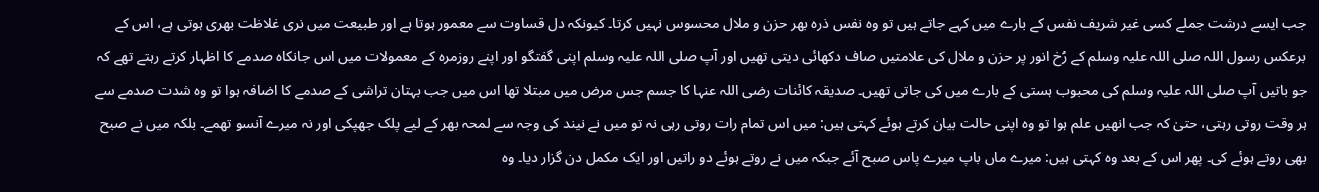جب ایسے درشت جملے کسی غیر شریف نفس کے بارے میں کہے جاتے ہیں تو وہ نفس ذرہ بھر حزن و ملال محسوس نہیں کرتا۔ کیونکہ دل قساوت سے معمور ہوتا ہے اور طبیعت میں نری غلاظت بھری ہوتی ہے، اس کے برعکس رسول اللہ صلی اللہ علیہ وسلم کے رُخ انور پر حزن و ملال کی علامتیں صاف دکھائی دیتی تھیں اور آپ صلی اللہ علیہ وسلم اپنی گفتگو اور اپنے روزمرہ کے معمولات میں اس جانکاہ صدمے کا اظہار کرتے رہتے تھے کہ جو باتیں آپ صلی اللہ علیہ وسلم کی محبوب ہستی کے بارے میں کی جاتی تھیں۔ صدیقہ کائنات رضی اللہ عنہا کا جسم جس مرض میں مبتلا تھا اس میں جب بہتان تراشی کے صدمے کا اضافہ ہوا تو وہ شدت صدمے سے ہر وقت روتی رہتی، حتیٰ کہ جب انھیں علم ہوا تو وہ اپنی حالت بیان کرتے ہوئے کہتی ہیں: میں اس تمام رات روتی رہی نہ تو میں نے نیند کی وجہ سے لمحہ بھر کے لیے پلک جھپکی اور نہ میرے آنسو تھمے۔ بلکہ میں نے صبح بھی روتے ہوئے کی۔ پھر اس کے بعد وہ کہتی ہیں: میرے ماں باپ میرے پاس صبح آئے جبکہ میں نے روتے ہوئے دو راتیں اور ایک مکمل دن گزار دیا۔ وہ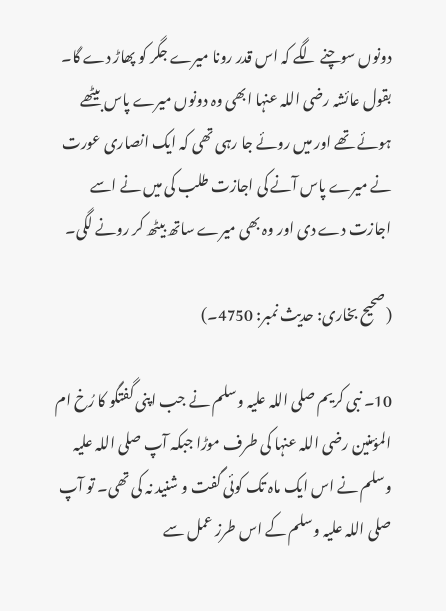دونوں سوچنے لگے کہ اس قدر رونا میرے جگر کو پھاڑ دے گا۔ بقول عائشہ رضی اللہ عنہا ابھی وہ دونوں میرے پاس بیٹھے ہوئے تھے اور میں روئے جا رہی تھی کہ ایک انصاری عورت نے میرے پاس آنے کی اجازت طلب کی میں نے اسے اجازت دے دی اور وہ بھی میرے ساتھ بیٹھ کر رونے لگی۔

(صحیح بخاری: حدیث نمبر: 4750۔)

10۔ نبی کریم صلی اللہ علیہ وسلم نے جب اپنی گفتگو کا رُخ ام المؤمنین رضی اللہ عنہا کی طرف موڑا جبکہ آپ صلی اللہ علیہ وسلم نے اس ایک ماہ تک کوئی گفت و شنید نہ کی تھی۔ تو آپ صلی اللہ علیہ وسلم کے اس طرز عمل سے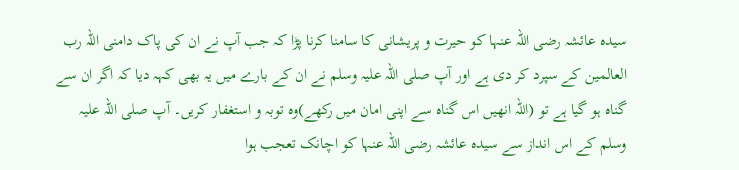سیدہ عائشہ رضی اللہ عنہا کو حیرت و پریشانی کا سامنا کرنا پڑا کہ جب آپ نے ان کی پاک دامنی اللہ رب العالمین کے سپرد کر دی ہے اور آپ صلی اللہ علیہ وسلم نے ان کے بارے میں یہ بھی کہہ دیا کہ اگر ان سے گناہ ہو گیا ہے تو (اللہ انھیں اس گناہ سے اپنی امان میں رکھے)وہ توبہ و استغفار کریں۔ آپ صلی اللہ علیہ وسلم کے اس انداز سے سیدہ عائشہ رضی اللہ عنہا کو اچانک تعجب ہوا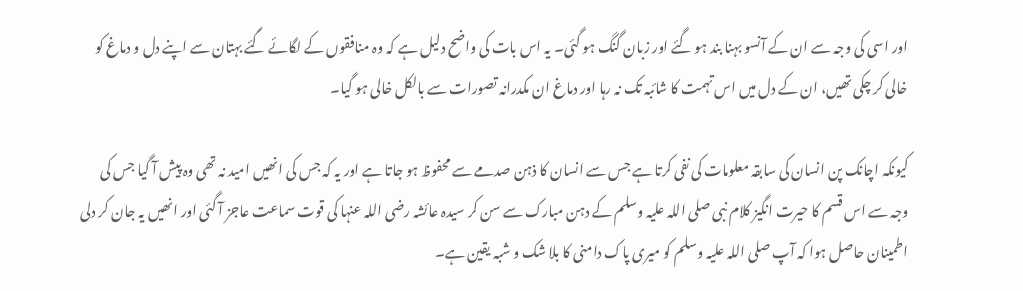اور اسی کی وجہ سے ان کے آنسو بہنا بند ہو گئے اور زبان گنگ ہو گئی۔ یہ اس بات کی واضح دلیل ہے کہ وہ منافقوں کے لگائے گئے بہتان سے اپنے دل و دماغ کو خالی کر چکی تھیں، ان کے دل میں اس تہمت کا شائبہ تک نہ رہا اور دماغ ان مکدرانہ تصورات سے بالکل خالی ہو گیا۔

کیونکہ اچانک پن انسان کی سابقہ معلومات کی نفی کرتا ہے جس سے انسان کا ذہن صدمے سے محفوظ ہو جاتا ہے اور یہ کہ جس کی انھیں امید نہ تھی وہ پیش آ گیا جس کی وجہ سے اس قسم کا حیرت انگیز کلام نبی صلی اللہ علیہ وسلم کے دہن مبارک سے سن کر سیدہ عائشہ رضی اللہ عنہا کی قوت سماعت عاجز آ گئی اور انھیں یہ جان کر دلی اطمینان حاصل ہوا کہ آپ صلی اللہ علیہ وسلم کو میری پاک دامنی کا بلا شک و شبہ یقین ہے۔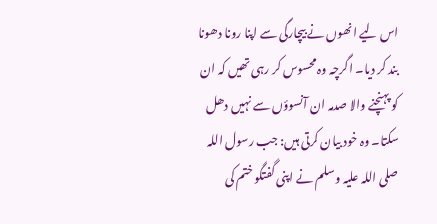اس لیے انھوں نے بیچارگی سے اپنا رونا دھونا بند کر دیا۔ اگرچہ وہ محسوس کر رہی تھیں کہ ان کو پہنچنے والا صدمہ ان آنسوؤں سے نہیں دھل سکتا۔ وہ خود بیان کرتی ہیں: جب رسول اللہ صلی اللہ علیہ وسلم نے اپنی گفتگو ختم کی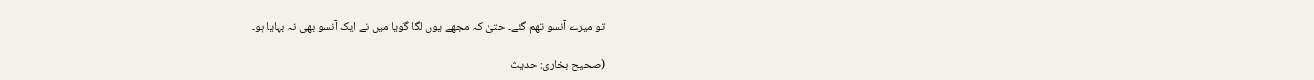تو میرے آنسو تھم گئے۔ حتیٰ کہ مجھے یوں لگا گویا میں نے ایک آنسو بھی نہ بہایا ہو۔

(صحیح بخاری: حدیث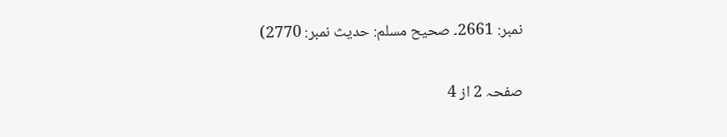نمبر: 2661۔ صحیح مسلم: حدیث نمبر: 2770)

صفحہ 2 از 4